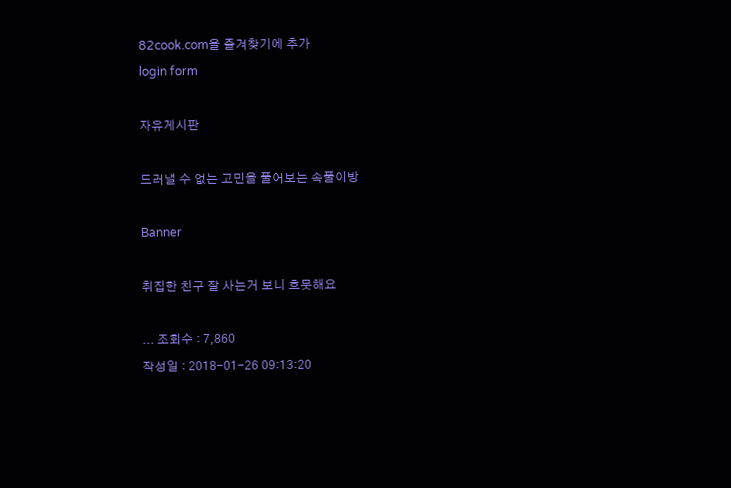82cook.com을 즐겨찾기에 추가
login form

자유게시판

드러낼 수 없는 고민을 풀어보는 속풀이방

Banner

취집한 친구 잘 사는거 보니 흐뭇해요

... 조회수 : 7,860
작성일 : 2018-01-26 09:13:20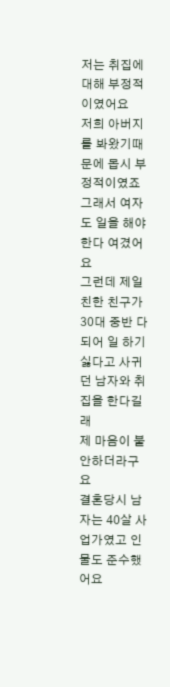저는 취집에 대해 부정적이였어요
저희 아버지를 봐왔기때문에 몹시 부정적이였죠
그래서 여자도 일을 해야한다 여겼어요
그런데 제일 친한 친구가 30대 중반 다 되어 일 하기 싫다고 사귀던 남자와 취집을 한다길래
제 마음이 불안하더라구요
결혼당시 남자는 40살 사업가였고 인물도 준수했어요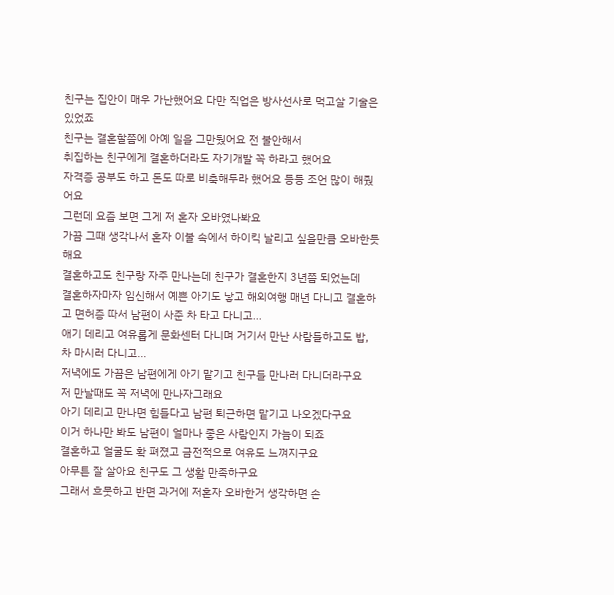친구는 집안이 매우 가난했어요 다만 직업은 방사선사로 먹고살 기술은 있었죠
친구는 결혼할쯤에 아예 일을 그만뒀어요 전 불안해서
취집하는 친구에게 결혼하더라도 자기개발 꼭 하라고 했어요
자격증 공부도 하고 돈도 따로 비축해두라 했어요 등등 조언 많이 해줬어요
그런데 요즘 보면 그게 저 혼자 오바였나봐요
가끔 그때 생각나서 혼자 이불 속에서 하이킥 날리고 싶을만큼 오바한듯해요
결혼하고도 친구랑 자주 만나는데 친구가 결혼한지 3년쯤 되었는데
결혼하자마자 임신해서 예쁜 아기도 낳고 해외여행 매년 다니고 결혼하고 면허증 따서 남편이 사준 차 타고 다니고...
애기 데리고 여유롭게 문화센터 다니며 거기서 만난 사람들하고도 밥, 차 마시러 다니고...
저녁에도 가끔은 남편에게 아기 맡기고 친구들 만나러 다니더라구요
저 만날때도 꼭 저녁에 만나자그래요
아기 데리고 만나면 힘들다고 남편 퇴근하면 맡기고 나오겠다구요
이거 하나만 봐도 남편이 얼마나 좋은 사람인지 가늠이 되죠
결혼하고 얼굴도 확 펴졌고 금전적으로 여유도 느껴지구요
아무튼 잘 살아요 친구도 그 생활 만족하구요
그래서 흐뭇하고 반면 과거에 저혼자 오바한거 생각하면 손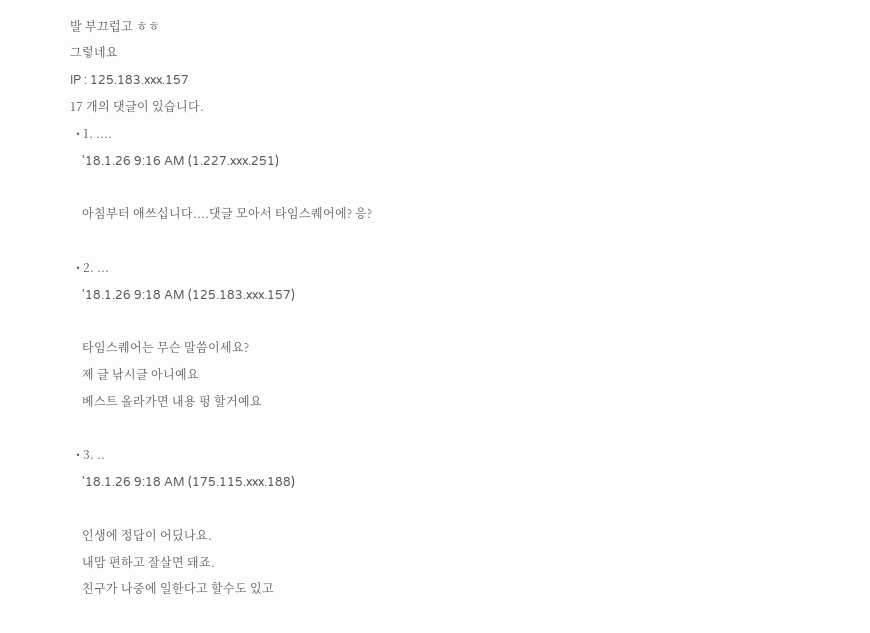발 부끄럽고 ㅎㅎ
그렇네요
IP : 125.183.xxx.157
17 개의 댓글이 있습니다.
  • 1. ....
    '18.1.26 9:16 AM (1.227.xxx.251)

    아침부터 애쓰십니다....댓글 모아서 타임스퀘어에? 응?

  • 2. ...
    '18.1.26 9:18 AM (125.183.xxx.157)

    타임스퀘어는 무슨 말씀이세요?
    제 글 낚시글 아니예요
    베스트 올라가면 내용 펑 할거예요

  • 3. ..
    '18.1.26 9:18 AM (175.115.xxx.188)

    인생에 정답이 어딨나요.
    내맘 편하고 잘살면 돼죠.
    친구가 나중에 일한다고 할수도 있고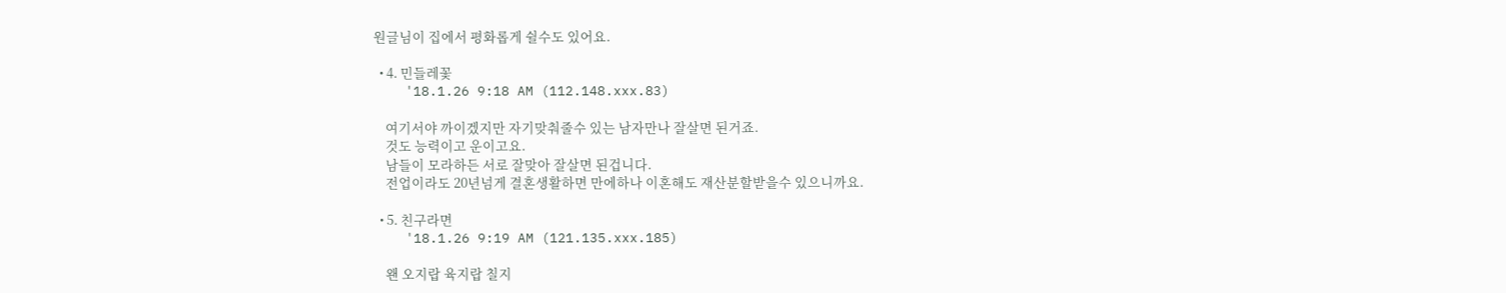원글님이 집에서 평화롭게 쉴수도 있어요.

  • 4. 민들레꽃
    '18.1.26 9:18 AM (112.148.xxx.83)

    여기서야 까이겠지만 자기맞춰줄수 있는 남자만나 잘살면 된거죠.
    것도 능력이고 운이고요.
    남들이 모라하든 서로 잘맞아 잘살면 된겁니다.
    전업이라도 20년넘게 결혼생활하면 만에하나 이혼해도 재산분할받을수 있으니까요.

  • 5. 친구라면
    '18.1.26 9:19 AM (121.135.xxx.185)

    왠 오지랍 육지랍 칠지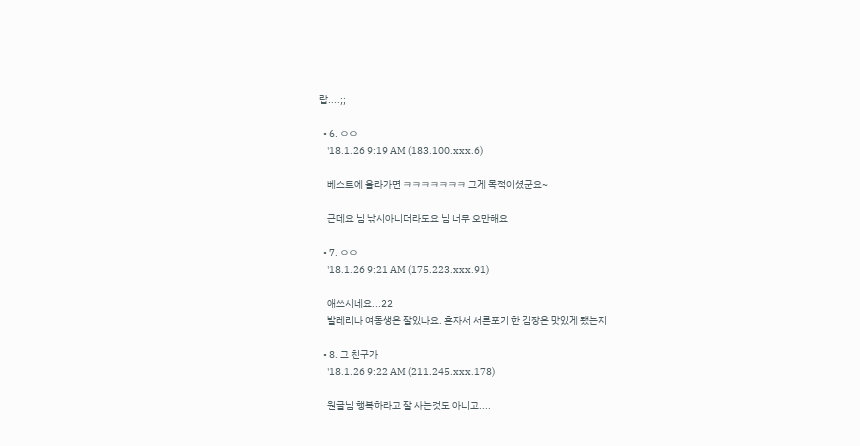랍....;;

  • 6. ㅇㅇ
    '18.1.26 9:19 AM (183.100.xxx.6)

    베스트에 올라가면 ㅋㅋㅋㅋㅋㅋㅋ 그게 목적이셨군요~

    근데요 님 낚시아니더라도요 님 너무 오만해요

  • 7. ㅇㅇ
    '18.1.26 9:21 AM (175.223.xxx.91)

    애쓰시네요...22
    발레리나 여동생은 잘있나요. 혼자서 서른포기 한 김장은 맛있게 됐는지

  • 8. 그 친구가
    '18.1.26 9:22 AM (211.245.xxx.178)

    원글님 행복하라고 잘 사는것도 아니고....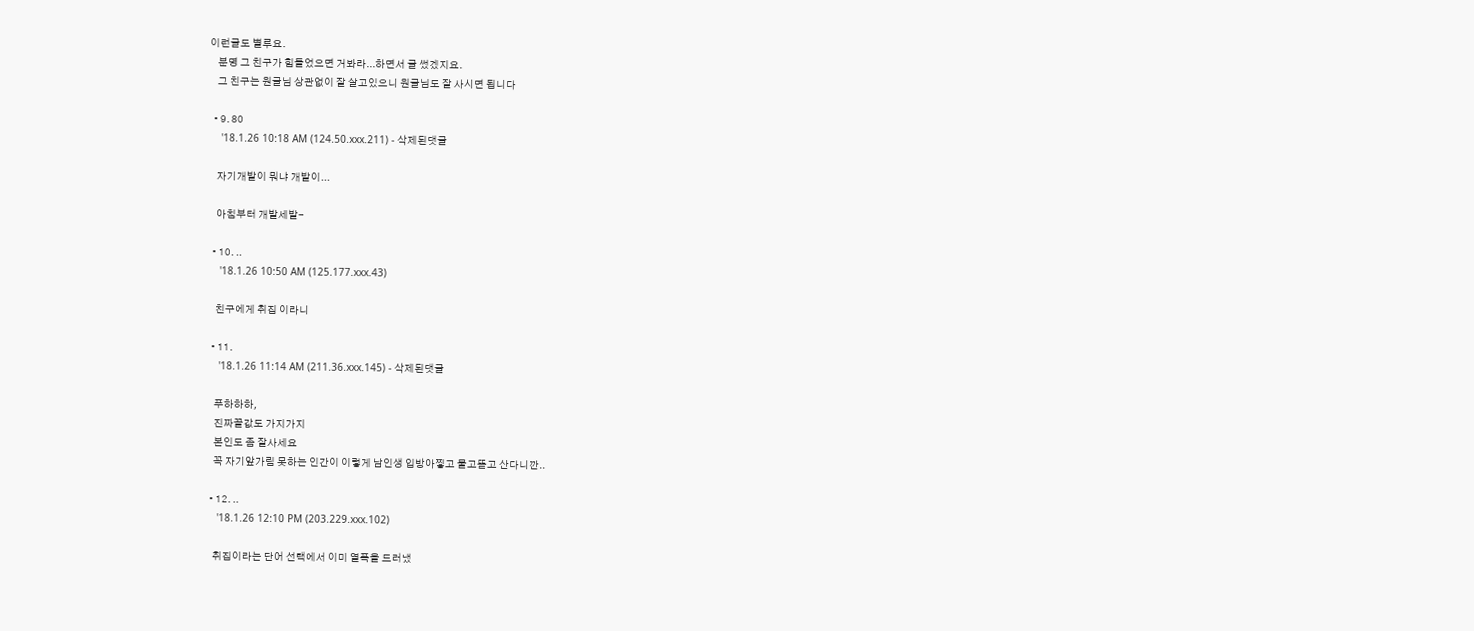이런글도 별루요.
    분명 그 친구가 힘들었으면 거봐라...하면서 글 썼겠지요.
    그 친구는 원글님 상관없이 잘 살고있으니 원글님도 잘 사시면 됩니다

  • 9. 80
    '18.1.26 10:18 AM (124.50.xxx.211) - 삭제된댓글

    자기개발이 뭐냐 개발이...

    아침부터 개발세발-

  • 10. ..
    '18.1.26 10:50 AM (125.177.xxx.43)

    친구에게 취집 이라니

  • 11.
    '18.1.26 11:14 AM (211.36.xxx.145) - 삭제된댓글

    푸하하하,
    진짜꼴값도 가지가지
    본인도 좀 잘사세요
    꼭 자기앞가림 못하는 인간이 이렇게 남인생 입방아찧고 물고뜯고 산다니깐..

  • 12. ..
    '18.1.26 12:10 PM (203.229.xxx.102)

    취집이라는 단어 선택에서 이미 열폭을 드러냈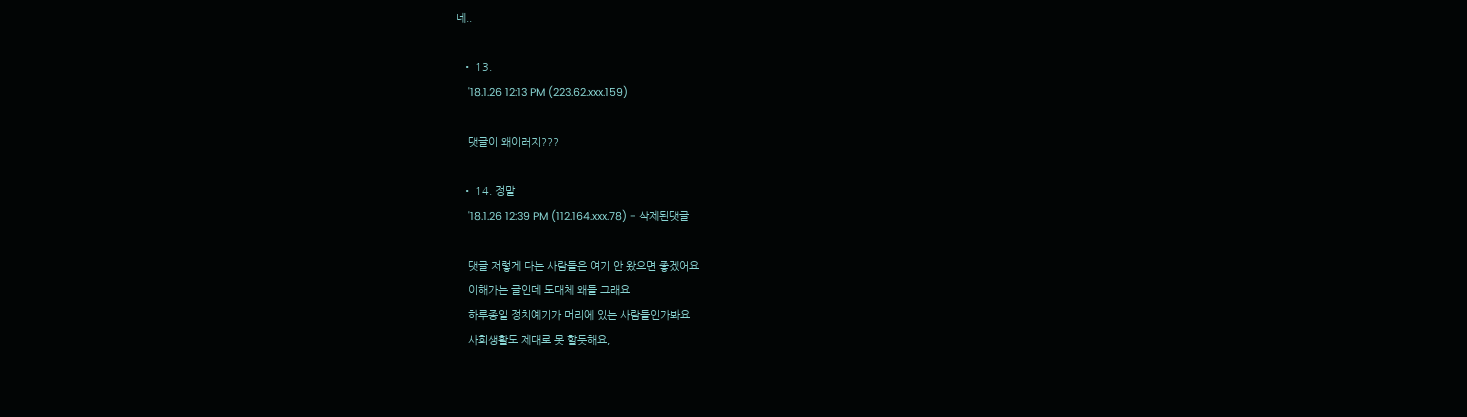네..

  • 13.
    '18.1.26 12:13 PM (223.62.xxx.159)

    댓글이 왜이러지???

  • 14. 정말
    '18.1.26 12:39 PM (112.164.xxx.78) - 삭제된댓글

    댓글 저렇게 다는 사람들은 여기 안 왔으면 좋겠어요
    이해가는 글인데 도대체 왜들 그래요
    하루종일 정치예기가 머리에 있는 사람들인가봐요
    사회생활도 제대로 못 할듯해요,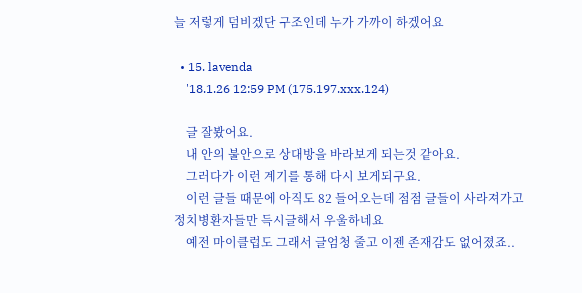늘 저렇게 덤비겠단 구조인데 누가 가까이 하겠어요

  • 15. lavenda
    '18.1.26 12:59 PM (175.197.xxx.124)

    글 잘봤어요.
    내 안의 불안으로 상대방을 바라보게 되는것 같아요.
    그러다가 이런 계기를 통해 다시 보게되구요.
    이런 글들 때문에 아직도 82 들어오는데 점점 글들이 사라져가고 정치병환자들만 득시글해서 우울하네요
    예전 마이클럽도 그래서 글엄청 줄고 이젠 존재감도 없어졌죠..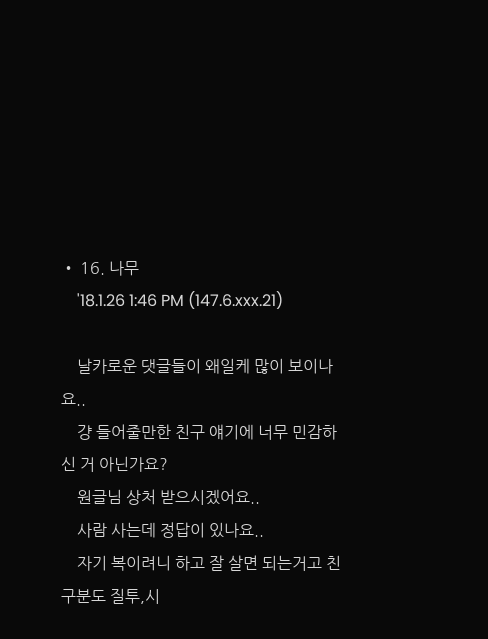• 16. 나무
    '18.1.26 1:46 PM (147.6.xxx.21)

    날카로운 댓글들이 왜일케 많이 보이나요..
    걍 들어줄만한 친구 얘기에 너무 민감하신 거 아닌가요?
    원글님 상처 받으시겠어요..
    사람 사는데 정답이 있나요..
    자기 복이려니 하고 잘 살면 되는거고 친구분도 질투,시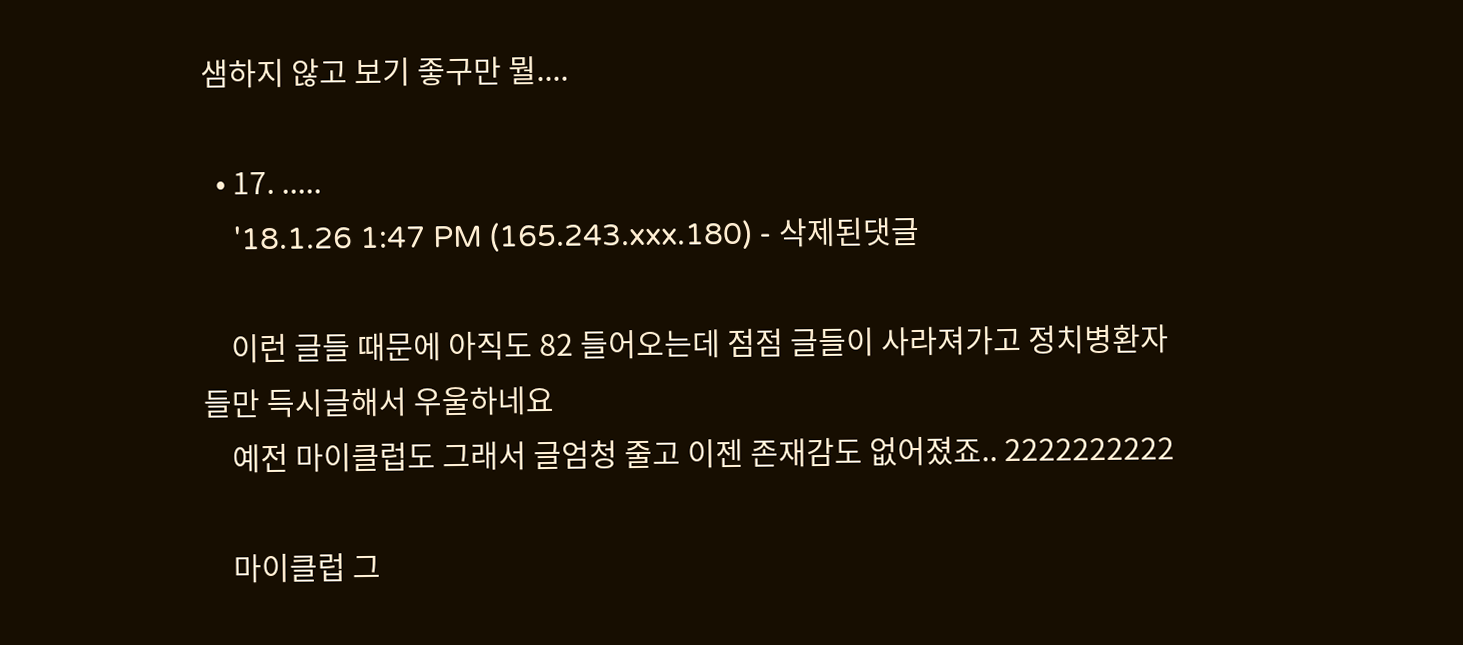샘하지 않고 보기 좋구만 뭘....

  • 17. .....
    '18.1.26 1:47 PM (165.243.xxx.180) - 삭제된댓글

    이런 글들 때문에 아직도 82 들어오는데 점점 글들이 사라져가고 정치병환자들만 득시글해서 우울하네요
    예전 마이클럽도 그래서 글엄청 줄고 이젠 존재감도 없어졌죠.. 2222222222

    마이클럽 그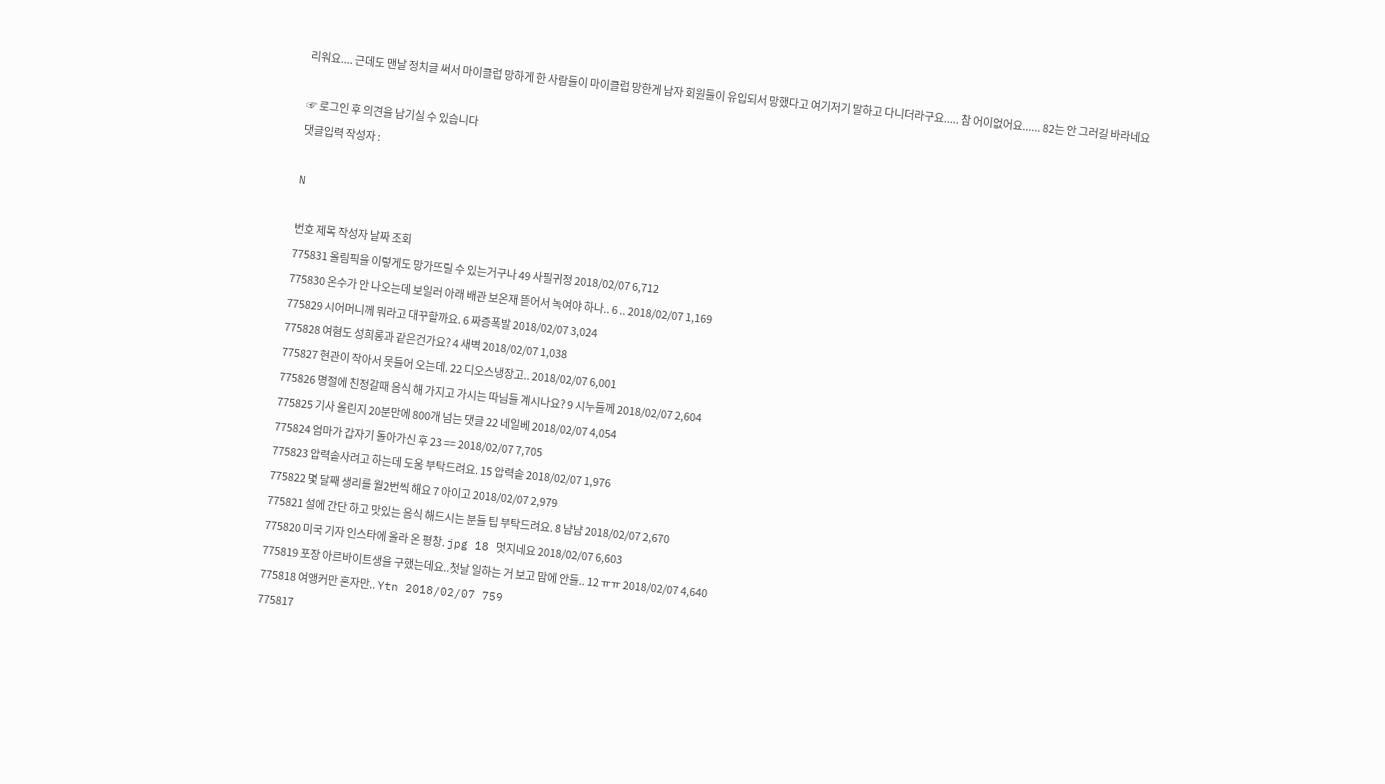리워요.... 근데도 맨날 정치글 써서 마이클럽 망하게 한 사람들이 마이클럽 망한게 남자 회원들이 유입되서 망했다고 여기저기 말하고 다니더라구요..... 참 어이없어요...... 82는 안 그러길 바라네요

☞ 로그인 후 의견을 남기실 수 있습니다
댓글입력 작성자 :

N

번호 제목 작성자 날짜 조회
775831 올림픽을 이렇게도 망가뜨릴 수 있는거구나 49 사필귀정 2018/02/07 6,712
775830 온수가 안 나오는데 보일러 아래 배관 보온재 뜯어서 녹여야 하나.. 6 .. 2018/02/07 1,169
775829 시어머니께 뭐라고 대꾸할까요. 6 짜증폭발 2018/02/07 3,024
775828 여혐도 성희롱과 같은건가요? 4 새벽 2018/02/07 1,038
775827 현관이 작아서 못들어 오는데. 22 디오스냉장고.. 2018/02/07 6,001
775826 명절에 친정갈때 음식 해 가지고 가시는 따님들 계시나요? 9 시누들께 2018/02/07 2,604
775825 기사 올린지 20분만에 800개 넘는 댓글 22 네일베 2018/02/07 4,054
775824 엄마가 갑자기 돌아가신 후 23 == 2018/02/07 7,705
775823 압력솥사려고 하는데 도움 부탁드려요. 15 압력솥 2018/02/07 1,976
775822 몇 달째 생리를 월2번씩 해요 7 아이고 2018/02/07 2,979
775821 설에 간단 하고 맛있는 음식 해드시는 분들 팁 부탁드려요. 8 냠냠 2018/02/07 2,670
775820 미국 기자 인스타에 올라 온 평창. jpg 18 멋지네요 2018/02/07 6,603
775819 포장 아르바이트생을 구했는데요..첫날 일하는 거 보고 맘에 안들.. 12 ㅠㅠ 2018/02/07 4,640
775818 여앵커만 혼자만.. Ytn 2018/02/07 759
775817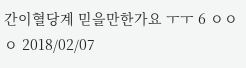간이혈당계 믿을만한가요 ㅜㅜ 6 ㅇㅇㅇ 2018/02/07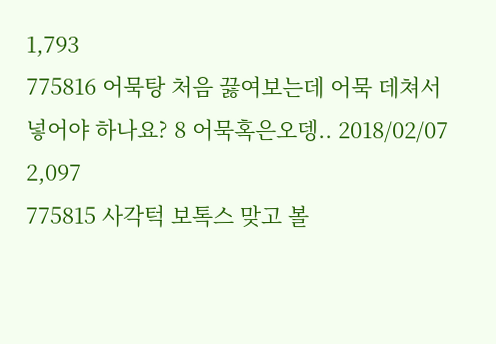1,793
775816 어묵탕 처음 끓여보는데 어묵 데쳐서 넣어야 하나요? 8 어묵혹은오뎅.. 2018/02/07 2,097
775815 사각턱 보톡스 맞고 볼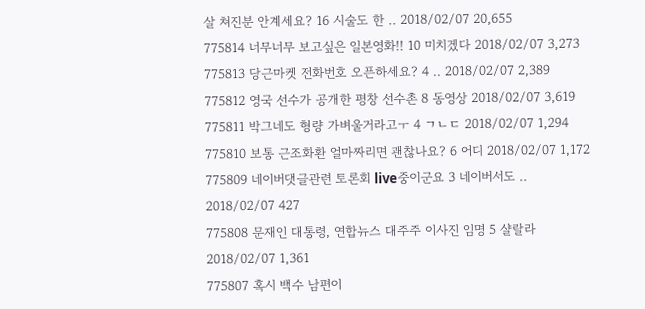살 쳐진분 안계세요? 16 시술도 한 .. 2018/02/07 20,655
775814 너무너무 보고싶은 일본영화!! 10 미치겠다 2018/02/07 3,273
775813 당근마켓 전화번호 오픈하세요? 4 .. 2018/02/07 2,389
775812 영국 선수가 공개한 평창 선수촌 8 동영상 2018/02/07 3,619
775811 박그네도 형량 가벼울거라고ㅜ 4 ㄱㄴㄷ 2018/02/07 1,294
775810 보통 근조화환 얼마짜리면 괜찮나요? 6 어디 2018/02/07 1,172
775809 네이버댓글관련 토론회 live중이군요 3 네이버서도 .. 2018/02/07 427
775808 문재인 대통령, 연합뉴스 대주주 이사진 임명 5 샬랄라 2018/02/07 1,361
775807 혹시 백수 남편이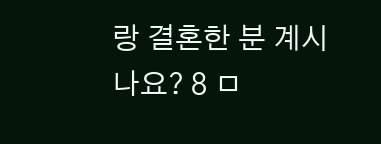랑 결혼한 분 계시나요? 8 ㅁ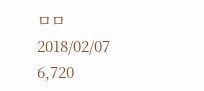ㅁㅁ 2018/02/07 6,720